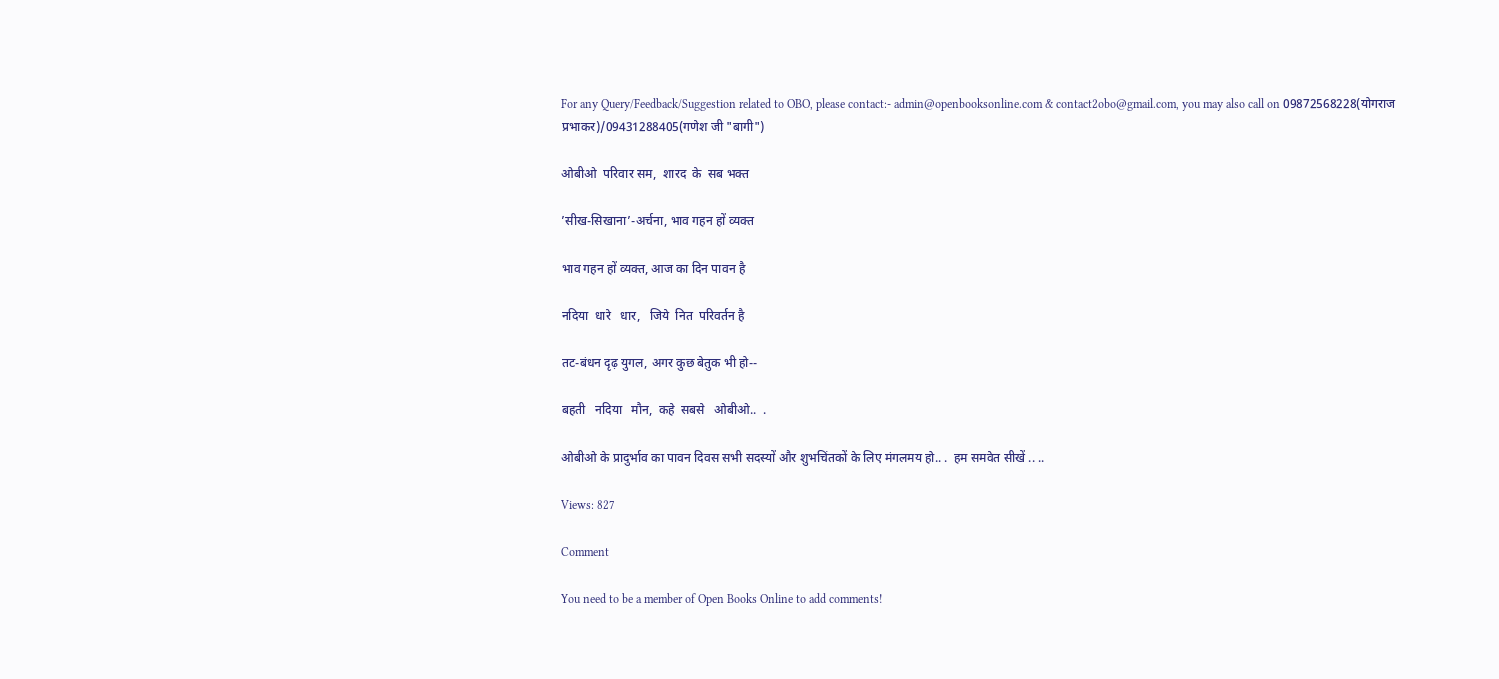For any Query/Feedback/Suggestion related to OBO, please contact:- admin@openbooksonline.com & contact2obo@gmail.com, you may also call on 09872568228(योगराज प्रभाकर)/09431288405(गणेश जी "बागी")

ओबीओ  परिवार सम,  शारद  के  सब भक्त

’सीख-सिखाना’-अर्चना, भाव गहन हों व्यक्त

भाव गहन हों व्यक्त, आज का दिन पावन है

नदिया  धारे   धार,   जिये  नित  परिवर्तन है

तट-बंधन दृढ़ युगल, अगर कुछ बेतुक भी हो--

बहती   नदिया   मौन,  कहे  सबसे   ओबीओ..  .

ओबीओ के प्रादुर्भाव का पावन दिवस सभी सदस्यों और शुभचिंतकों के लिए मंगलमय हो.. .  हम समवेत सीखें .. ..

Views: 827

Comment

You need to be a member of Open Books Online to add comments!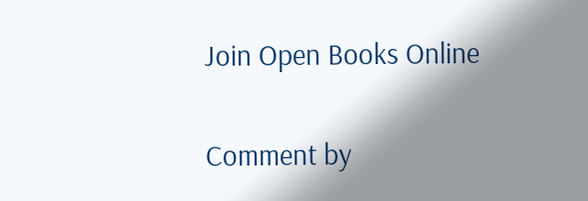Join Open Books Online

Comment by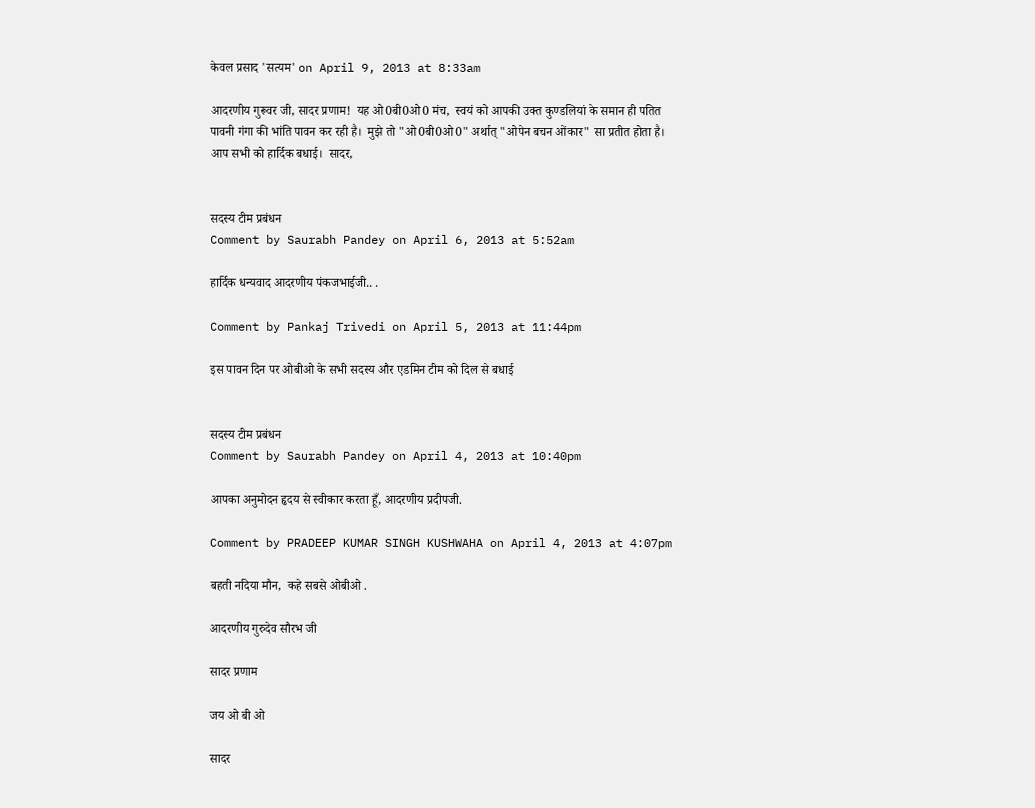केवल प्रसाद 'सत्यम' on April 9, 2013 at 8:33am

आदरणीय गुरूवर जी, सादर प्रणाम!  यह ओ0बी0ओ0 मंच,  स्वयं को आपकी उक्त कुण्डलियां के समान ही पतित पावनी गंगा की भांति पावन कर रही है।  मुझे तो "ओ0बी0ओ0" अर्थात् "ओपेन बचन ओंकार" सा प्रतीत होता है। आप सभी को हार्दिक बधाई।  सादर,


सदस्य टीम प्रबंधन
Comment by Saurabh Pandey on April 6, 2013 at 5:52am

हार्दिक धन्यवाद आदरणीय पंकजभाईजी.. .

Comment by Pankaj Trivedi on April 5, 2013 at 11:44pm

इस पावन दिन पर ओबीओ के सभी सदस्य और एडमिन टीम को दिल से बधाई


सदस्य टीम प्रबंधन
Comment by Saurabh Pandey on April 4, 2013 at 10:40pm

आपका अनुमोदन हृदय से स्वीकार करता हूँ, आदरणीय प्रदीपजी.

Comment by PRADEEP KUMAR SINGH KUSHWAHA on April 4, 2013 at 4:07pm

बहती नदिया मौन,  कहे सबसे ओबीओ .

आदरणीय गुरुदेव सौरभ जी

सादर प्रणाम

जय ओ बी ओ

सादर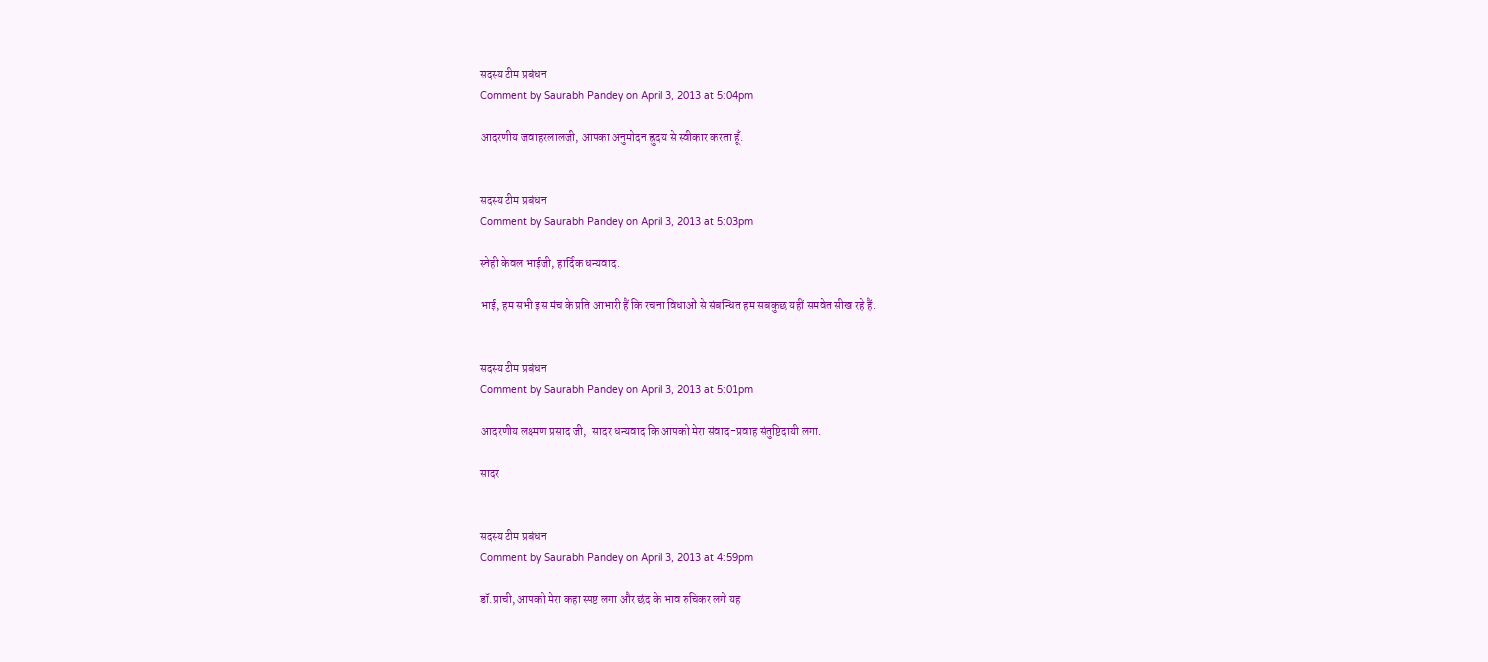सदस्य टीम प्रबंधन
Comment by Saurabh Pandey on April 3, 2013 at 5:04pm

आदरणीय जवाहरलालजी, आपका अनुमोदन ह्रुदय से स्वीकार करता हूँ.


सदस्य टीम प्रबंधन
Comment by Saurabh Pandey on April 3, 2013 at 5:03pm

स्नेही केवल भाईजी, हार्दिक धन्यवाद.

भाई, हम सभी इस मंच के प्रति आभारी हैं कि रचना विधाओं से संबन्धित हम सबकुछ यहीं समवेत सीख रहे हैं.


सदस्य टीम प्रबंधन
Comment by Saurabh Pandey on April 3, 2013 at 5:01pm

आदरणीय लक्ष्मण प्रसाद जी,  सादर धन्यवाद कि आपको मेरा संवाद-प्रवाह संतुष्टिदायी लगा.

सादर


सदस्य टीम प्रबंधन
Comment by Saurabh Pandey on April 3, 2013 at 4:59pm

डॉ.प्राची, आपको मेरा कहा स्पष्ट लगा और छंद के भाव रुचिकर लगे यह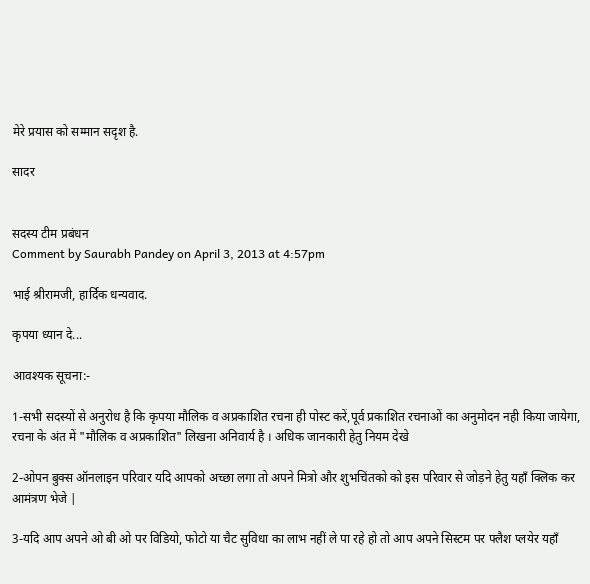मेरे प्रयास को सम्मान सदृश है.

सादर


सदस्य टीम प्रबंधन
Comment by Saurabh Pandey on April 3, 2013 at 4:57pm

भाई श्रीरामजी, हार्दिक धन्यवाद.

कृपया ध्यान दे...

आवश्यक सूचना:-

1-सभी सदस्यों से अनुरोध है कि कृपया मौलिक व अप्रकाशित रचना ही पोस्ट करें,पूर्व प्रकाशित रचनाओं का अनुमोदन नही किया जायेगा, रचना के अंत में "मौलिक व अप्रकाशित" लिखना अनिवार्य है । अधिक जानकारी हेतु नियम देखे

2-ओपन बुक्स ऑनलाइन परिवार यदि आपको अच्छा लगा तो अपने मित्रो और शुभचिंतको को इस परिवार से जोड़ने हेतु यहाँ क्लिक कर आमंत्रण भेजे |

3-यदि आप अपने ओ बी ओ पर विडियो, फोटो या चैट सुविधा का लाभ नहीं ले पा रहे हो तो आप अपने सिस्टम पर फ्लैश प्लयेर यहाँ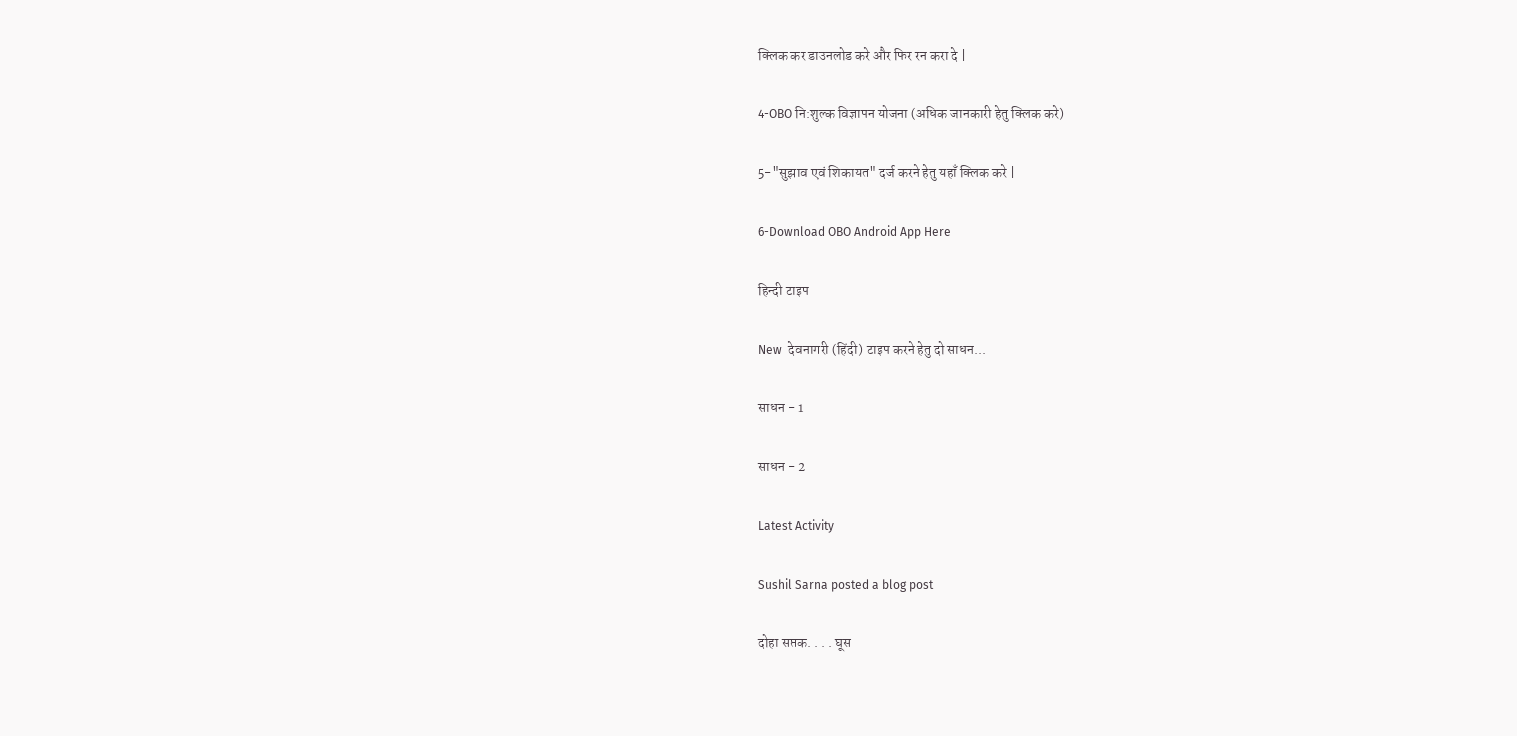क्लिक कर डाउनलोड करे और फिर रन करा दे |

4-OBO नि:शुल्क विज्ञापन योजना (अधिक जानकारी हेतु क्लिक करे)

5-"सुझाव एवं शिकायत" दर्ज करने हेतु यहाँ क्लिक करे |

6-Download OBO Android App Here

हिन्दी टाइप

New  देवनागरी (हिंदी) टाइप करने हेतु दो साधन...

साधन - 1

साधन - 2

Latest Activity

Sushil Sarna posted a blog post

दोहा सप्तक. . . . घूस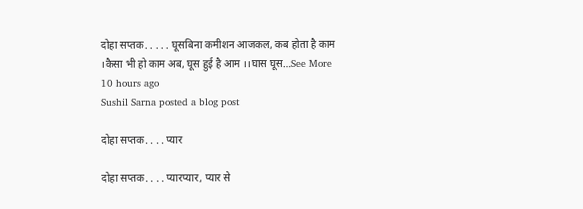दोहा सप्तक. . . . . घूसबिना कमीशन आजकल, कब होता है काम ।कैसा भी हो काम अब, घूस हुई है आम ।।घास घूस…See More
10 hours ago
Sushil Sarna posted a blog post

दोहा सप्तक. . . . प्यार

दोहा सप्तक. . . . प्यारप्यार, प्यार से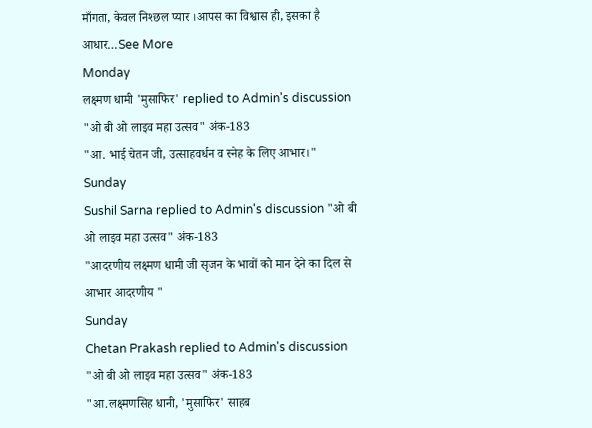माँगता, केवल निश्छल प्यार ।आपस का विश्वास ही, इसका है आधार…See More
Monday
लक्ष्मण धामी 'मुसाफिर' replied to Admin's discussion "ओ बी ओ लाइव महा उत्सव" अंक-183
"आ. भाई चेतन जी, उत्साहवर्धन व स्नेह के लिए आभार।"
Sunday
Sushil Sarna replied to Admin's discussion "ओ बी ओ लाइव महा उत्सव" अंक-183
"आदरणीय लक्ष्मण धामी जी सृजन के भावों को मान देने का दिल से आभार आदरणीय "
Sunday
Chetan Prakash replied to Admin's discussion "ओ बी ओ लाइव महा उत्सव" अंक-183
"आ.लक्ष्मणसिह धानी, 'मुसाफिर' साहब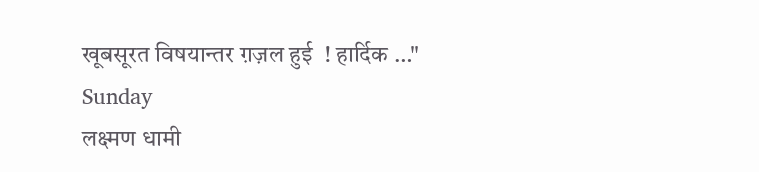खूबसूरत विषयान्तर ग़ज़ल हुई  ! हार्दिक …"
Sunday
लक्ष्मण धामी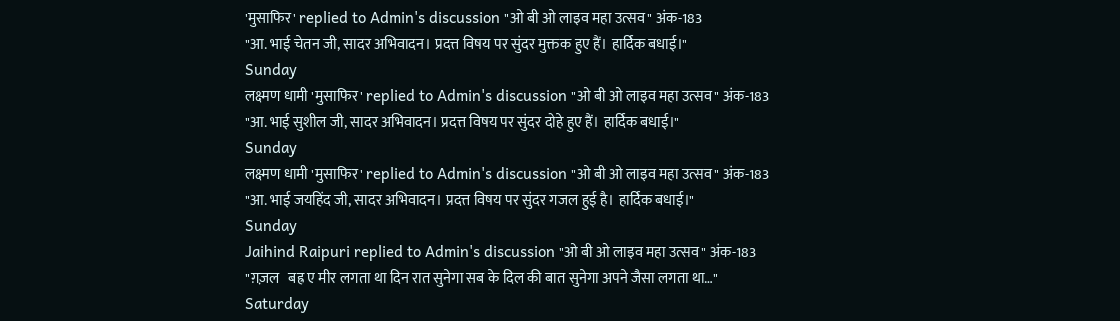'मुसाफिर' replied to Admin's discussion "ओ बी ओ लाइव महा उत्सव" अंक-183
"आ. भाई चेतन जी, सादर अभिवादन। प्रदत्त विषय पर सुंदर मुक्तक हुए हैं। हार्दिक बधाई।"
Sunday
लक्ष्मण धामी 'मुसाफिर' replied to Admin's discussion "ओ बी ओ लाइव महा उत्सव" अंक-183
"आ. भाई सुशील जी, सादर अभिवादन। प्रदत्त विषय पर सुंदर दोहे हुए हैं। हार्दिक बधाई।"
Sunday
लक्ष्मण धामी 'मुसाफिर' replied to Admin's discussion "ओ बी ओ लाइव महा उत्सव" अंक-183
"आ. भाई जयहिंद जी, सादर अभिवादन। प्रदत्त विषय पर सुंदर गजल हुई है। हार्दिक बधाई।"
Sunday
Jaihind Raipuri replied to Admin's discussion "ओ बी ओ लाइव महा उत्सव" अंक-183
"ग़ज़ल   बह्र ए मीर लगता था दिन रात सुनेगा सब के दिल की बात सुनेगा अपने जैसा लगता था…"
Saturday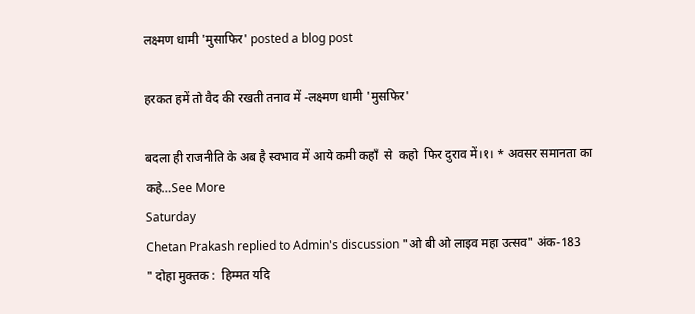लक्ष्मण धामी 'मुसाफिर' posted a blog post

हरकत हमें तो वैद की रखती तनाव में -लक्ष्मण धामी 'मुसफिर'

बदला ही राजनीति के अब है स्वभाव में आये कमी कहाँ  से  कहो  फिर दुराव में।१। * अवसर समानता का कहे…See More
Saturday
Chetan Prakash replied to Admin's discussion "ओ बी ओ लाइव महा उत्सव" अंक-183
" दोहा मुक्तक :  हिम्मत यदि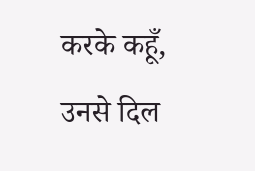करके कहूँ, उनसे दिल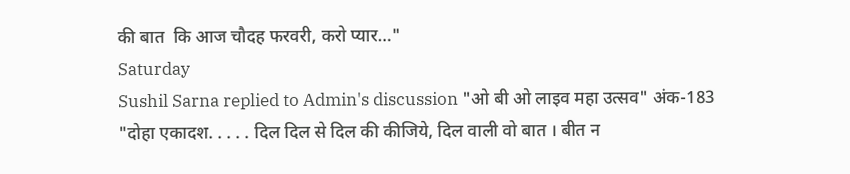की बात  कि आज चौदह फरवरी, करो प्यार…"
Saturday
Sushil Sarna replied to Admin's discussion "ओ बी ओ लाइव महा उत्सव" अंक-183
"दोहा एकादश. . . . . दिल दिल से दिल की कीजिये, दिल वाली वो बात । बीत न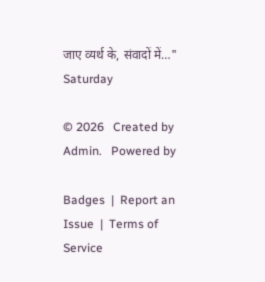जाए व्यर्थ के, संवादों में…"
Saturday

© 2026   Created by Admin.   Powered by

Badges  |  Report an Issue  |  Terms of Service